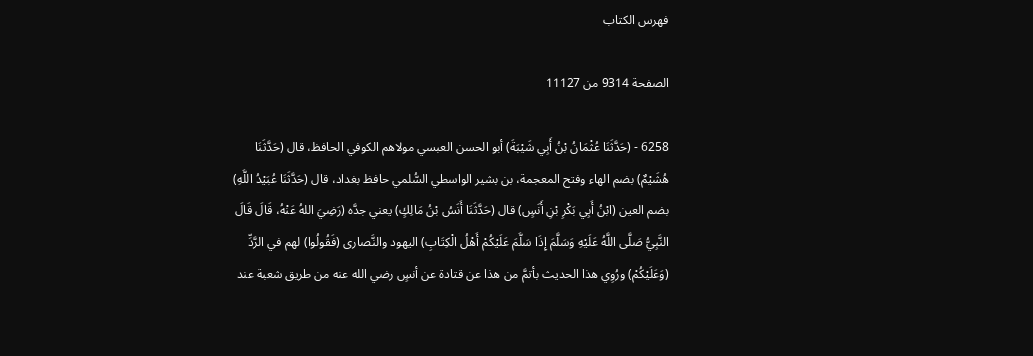فهرس الكتاب

الصفحة 9314 من 11127

6258 - (حَدَّثَنَا عُثْمَانُ بْنُ أَبِي شَيْبَةَ) أبو الحسن العبسي مولاهم الكوفي الحافظ، قال (حَدَّثَنَا هُشَيْمٌ) بضم الهاء وفتح المعجمة، بن بشير الواسطي السُّلمي حافظ بغداد، قال (حَدَّثَنَا عُبَيْدُ اللَّهِ) بضم العين (ابْنُ أَبِي بَكْرِ بْنِ أَنَسٍ) قال (حَدَّثَنَا أَنَسُ بْنُ مَالِكٍ) يعني جدَّه (رَضِيَ اللهُ عَنْهُ، قَالَ قَالَ النَّبِيُّ صَلَّى اللَّهُ عَلَيْهِ وَسَلَّمَ إِذَا سَلَّمَ عَلَيْكُمْ أَهْلُ الْكِتَابِ) اليهود والنَّصارى (فَقُولُوا) لهم في الرَّدِّ (وَعَلَيْكُمْ) ورُوِي هذا الحديث بأتمَّ من هذا عن قتادة عن أنسٍ رضي الله عنه من طريق شعبة عند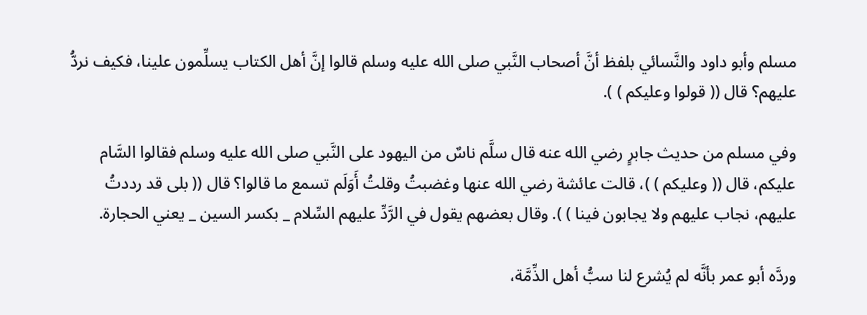مسلم وأبو داود والنَّسائي بلفظ أنَّ أصحاب النَّبي صلى الله عليه وسلم قالوا إنَّ أهل الكتاب يسلِّمون علينا، فكيف نردُّ عليهم؟ قال (( قولوا وعليكم ) ).

وفي مسلم من حديث جابرٍ رضي الله عنه قال سلَّم ناسٌ من اليهود على النَّبي صلى الله عليه وسلم فقالوا السَّام عليكم، قال (( وعليكم ) )، قالت عائشة رضي الله عنها وغضبتُ وقلتُ أَوَلَم تسمع ما قالوا؟ قال (( بلى قد رددتُ عليهم، نجاب عليهم ولا يجابون فينا ) ). وقال بعضهم يقول في الرَّدِّ عليهم السِّلام _ بكسر السين _ يعني الحجارة.

وردَّه أبو عمر بأنَّه لم يُشرع لنا سبُّ أهل الذِّمَّة،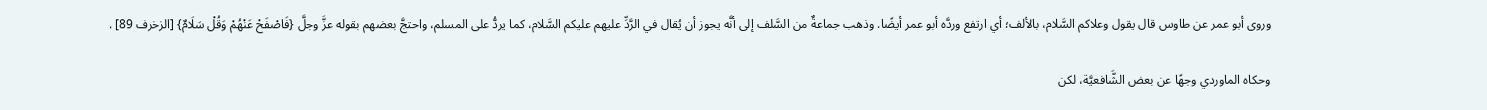وروى أبو عمر عن طاوس قال يقول وعلاكم السَّلام، بالألف؛ أي ارتفع وردَّه أبو عمر أيضًا. وذهب جماعةٌ من السَّلف إلى أنَّه يجوز أن يُقال في الرَّدِّ عليهم عليكم السَّلام، كما يردُّ على المسلم، واحتجَّ بعضهم بقوله عزَّ وجلَّ {فَاصْفَحْ عَنْهُمْ وَقُلْ سَلَامٌ} [الزخرف 89] .

وحكاه الماوردي وجهًا عن بعض الشَّافعيَّة، لكن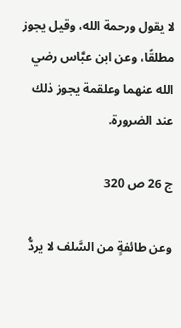لا يقول ورحمة الله، وقيل يجوز مطلقًا، وعن ابن عبَّاس رضي الله عنهما وعلقمة يجوز ذلك عند الضرورة.

ج 26 ص 320

وعن طائفةٍ من السَّلف لا يردُّ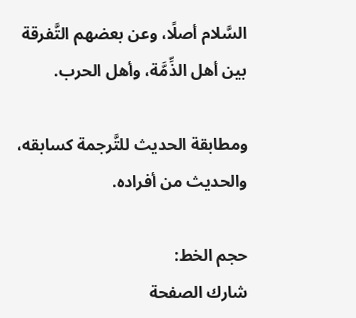السَّلام أصلًا، وعن بعضهم التَّفرقة بين أهل الذِّمَّة، وأهل الحرب.

ومطابقة الحديث للتَّرجمة كسابقه، والحديث من أفراده.

حجم الخط:
شارك الصفحة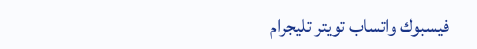فيسبوك واتساب تويتر تليجرام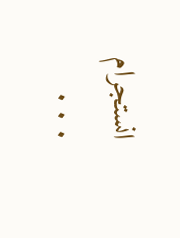انستجرام
. . .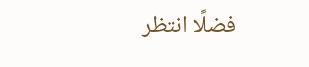فضلًا انتظر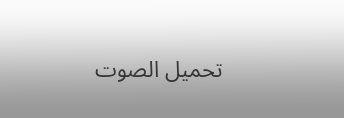تحميل الصوت